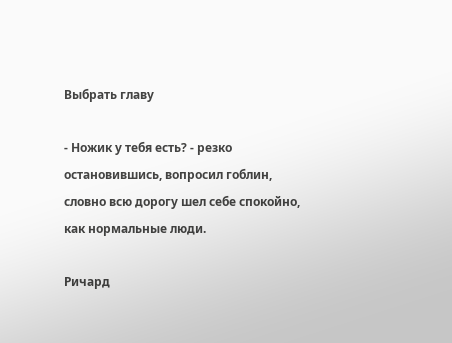Выбрать главу

- Ножик у тебя есть? - резко остановившись, вопросил гоблин, словно всю дорогу шел себе спокойно, как нормальные люди.

Ричард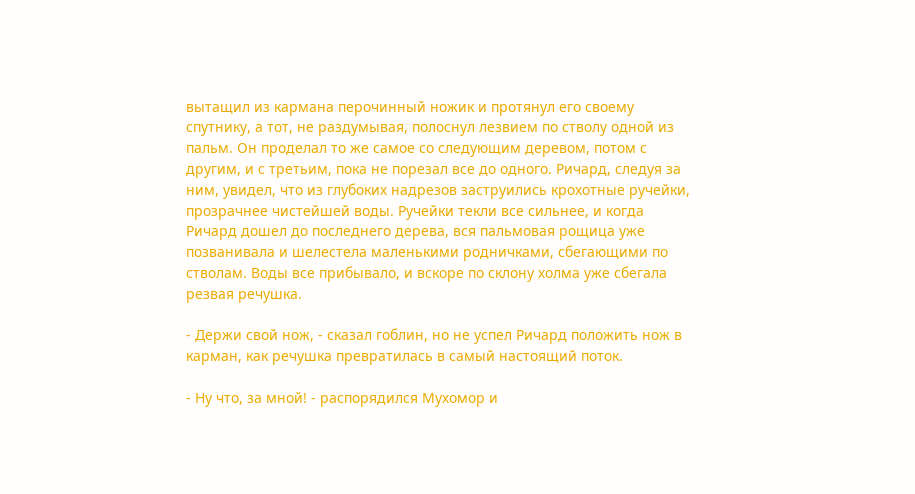вытащил из кармана перочинный ножик и протянул его своему спутнику, а тот, не раздумывая, полоснул лезвием по стволу одной из пальм. Он проделал то же самое со следующим деревом, потом с другим, и c третьим, пока не порезал все до одного. Ричард, следуя за ним, увидел, что из глубоких надрезов заструились крохотные ручейки, прозрачнее чистейшей воды. Ручейки текли все сильнее, и когда Ричард дошел до последнего дерева, вся пальмовая рощица уже позванивала и шелестела маленькими родничками, сбегающими по стволам. Воды все прибывало, и вскоре по склону холма уже сбегала резвая речушка.

- Держи свой нож, - сказал гоблин, но не успел Ричард положить нож в карман, как речушка превратилась в самый настоящий поток.

- Ну что, за мной! - распорядился Мухомор и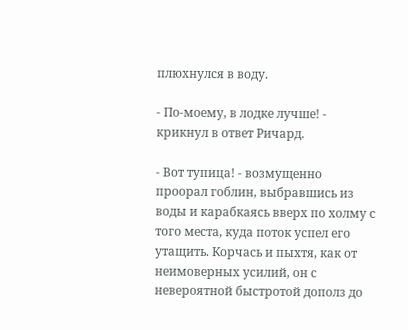плюхнулся в воду.

- По-моему, в лодке лучше! - крикнул в ответ Ричард.

- Вот тупица! - возмущенно проорал гоблин, выбравшись из воды и карабкаясь вверх по холму с того места, куда поток успел его утащить. Корчась и пыхтя, как от неимоверных усилий, он с невероятной быстротой дополз до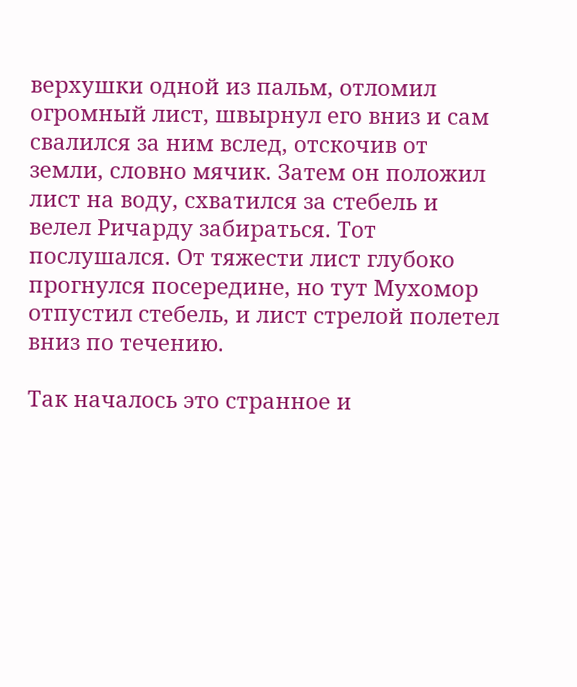верхушки одной из пальм, отломил огромный лист, швырнул его вниз и сам свалился за ним вслед, отскочив от земли, словно мячик. Затем он положил лист на воду, схватился за стебель и велел Ричарду забираться. Тот послушался. От тяжести лист глубоко прогнулся посередине, но тут Мухомор отпустил стебель, и лист стрелой полетел вниз по течению.

Так началось это странное и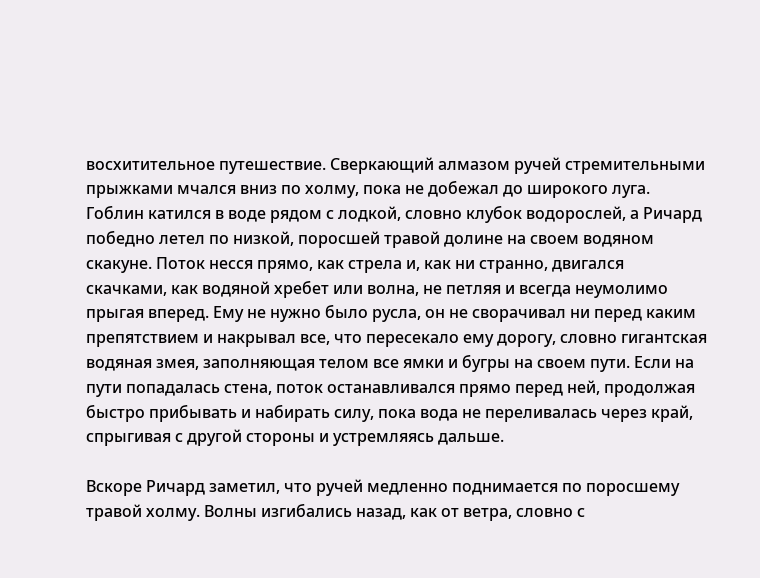восхитительное путешествие. Сверкающий алмазом ручей стремительными прыжками мчался вниз по холму, пока не добежал до широкого луга. Гоблин катился в воде рядом с лодкой, словно клубок водорослей, а Ричард победно летел по низкой, поросшей травой долине на своем водяном скакуне. Поток несся прямо, как стрела и, как ни странно, двигался скачками, как водяной хребет или волна, не петляя и всегда неумолимо прыгая вперед. Ему не нужно было русла, он не сворачивал ни перед каким препятствием и накрывал все, что пересекало ему дорогу, словно гигантская водяная змея, заполняющая телом все ямки и бугры на своем пути. Если на пути попадалась стена, поток останавливался прямо перед ней, продолжая быстро прибывать и набирать силу, пока вода не переливалась через край, спрыгивая с другой стороны и устремляясь дальше.

Вскоре Ричард заметил, что ручей медленно поднимается по поросшему травой холму. Волны изгибались назад, как от ветра, словно с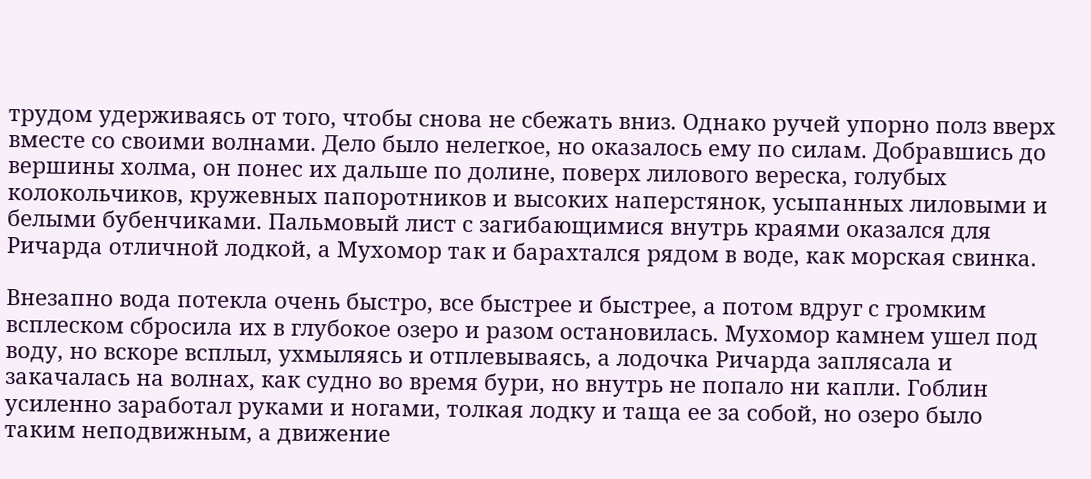трудом удерживаясь от того, чтобы снова не сбежать вниз. Однако ручей упорно полз вверх вместе со своими волнами. Дело было нелегкое, но оказалось ему по силам. Добравшись до вершины холма, он понес их дальше по долине, поверх лилового вереска, голубых колокольчиков, кружевных папоротников и высоких наперстянок, усыпанных лиловыми и белыми бубенчиками. Пальмовый лист с загибающимися внутрь краями оказался для Ричарда отличной лодкой, а Мухомор так и барахтался рядом в воде, как морская свинка.

Внезапно вода потекла очень быстро, все быстрее и быстрее, а потом вдруг с громким всплеском сбросила их в глубокое озеро и разом остановилась. Мухомор камнем ушел под воду, но вскоре всплыл, ухмыляясь и отплевываясь, а лодочка Ричарда заплясала и закачалась на волнах, как судно во время бури, но внутрь не попало ни капли. Гоблин усиленно заработал руками и ногами, толкая лодку и таща ее за собой, но озеро было таким неподвижным, а движение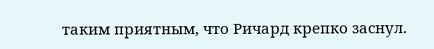таким приятным, что Ричард крепко заснул.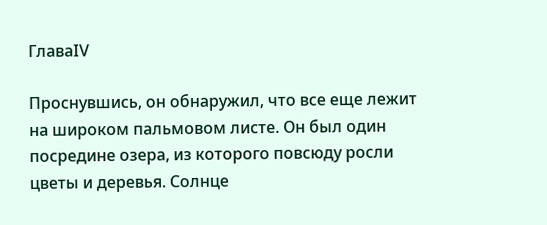ГлаваIV

Проснувшись, он обнаружил, что все еще лежит на широком пальмовом листе. Он был один посредине озера, из которого повсюду росли цветы и деревья. Солнце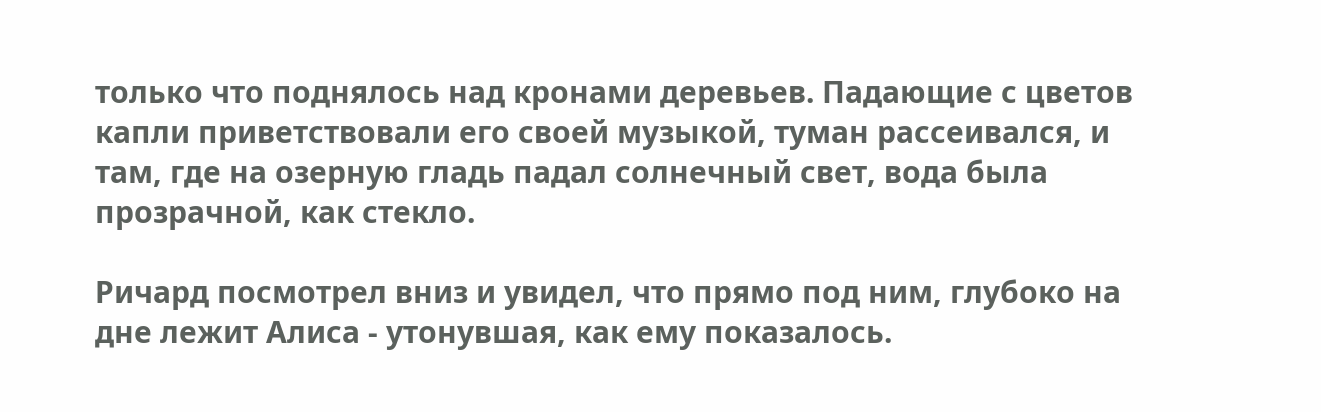только что поднялось над кронами деревьев. Падающие с цветов капли приветствовали его своей музыкой, туман рассеивался, и там, где на озерную гладь падал солнечный свет, вода была прозрачной, как стекло.

Ричард посмотрел вниз и увидел, что прямо под ним, глубоко на дне лежит Алиса - утонувшая, как ему показалось.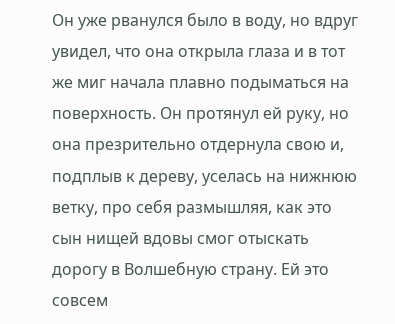Он уже рванулся было в воду, но вдруг увидел, что она открыла глаза и в тот же миг начала плавно подыматься на поверхность. Он протянул ей руку, но она презрительно отдернула свою и, подплыв к дереву, уселась на нижнюю ветку, про себя размышляя, как это сын нищей вдовы смог отыскать дорогу в Волшебную страну. Ей это совсем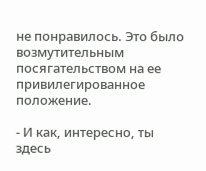не понравилось. Это было возмутительным посягательством на ее привилегированное положение.

- И как, интересно, ты здесь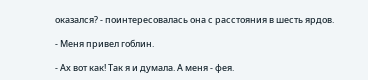оказался? - поинтересовалась она с расстояния в шесть ярдов.

- Меня привел гоблин.

- Ах вот как! Так я и думала. А меня - фея.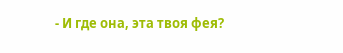- И где она, эта твоя фея?